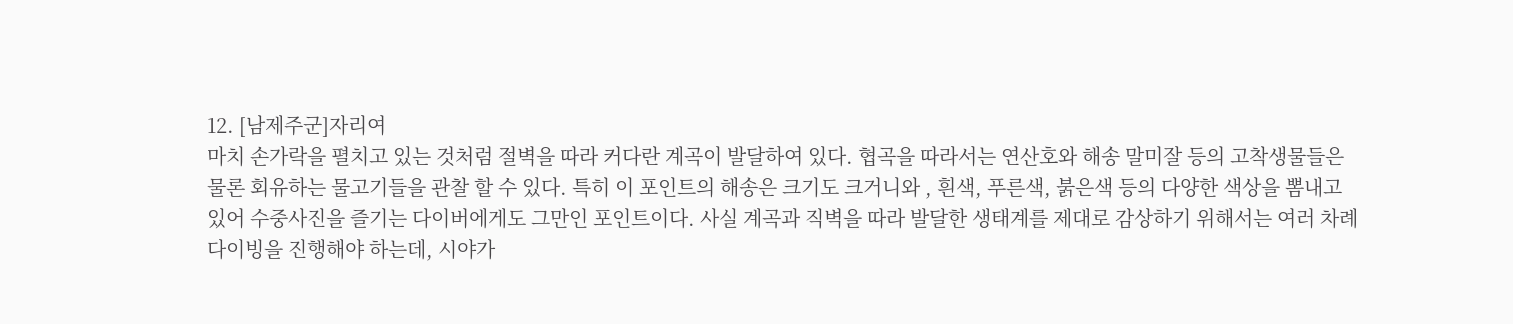12. [남제주군]자리여
마치 손가락을 펼치고 있는 것처럼 절벽을 따라 커다란 계곡이 발달하여 있다. 협곡을 따라서는 연산호와 해송 말미잘 등의 고착생물들은 물론 회유하는 물고기들을 관찰 할 수 있다. 특히 이 포인트의 해송은 크기도 크거니와 , 흰색, 푸른색, 붉은색 등의 다양한 색상을 뽐내고 있어 수중사진을 즐기는 다이버에게도 그만인 포인트이다. 사실 계곡과 직벽을 따라 발달한 생태계를 제대로 감상하기 위해서는 여러 차례 다이빙을 진행해야 하는데, 시야가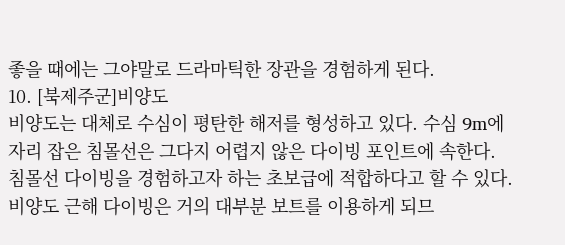좋을 때에는 그야말로 드라마틱한 장관을 경험하게 된다.
10. [북제주군]비양도
비양도는 대체로 수심이 평탄한 해저를 형성하고 있다. 수심 9m에 자리 잡은 침몰선은 그다지 어렵지 않은 다이빙 포인트에 속한다. 침몰선 다이빙을 경험하고자 하는 초보급에 적합하다고 할 수 있다. 비양도 근해 다이빙은 거의 대부분 보트를 이용하게 되므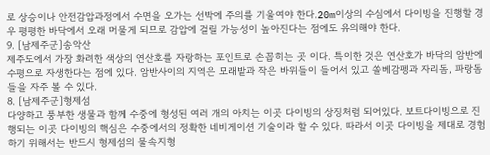로 상승이나 안전감압과정에서 수면을 오가는 선박에 주의를 기울여야 한다.20m이상의 수심에서 다이빙을 진행할 경우 평평한 바닥에서 오래 머물게 되므로 감압에 걸릴 가능성이 높아진다는 점에도 유의해야 한다.
9. [남제주군]송악산
제주도에서 가장 화려한 색상의 연산호를 자랑하는 포인트로 손꼽히는 곳 이다. 특이한 것은 연산호가 바닥의 암반에 수평으로 자생한다는 점에 있다. 암반사이의 지역은 모래밭과 작은 바위들이 들어서 있고 쏠베감펭과 자리돔, 파랑돔들을 자주 볼 수 있다.
8. [남제주군]형제섬
다양하고 풍부한 생물과 함께 수중에 형성된 여러 개의 아치는 이곳 다이빙의 상징처럼 되어있다. 보트다이빙으로 진행되는 이곳 다이빙의 핵심은 수중에서의 정확한 네비게이션 기술이라 할 수 있다. 따라서 이곳 다이빙을 제대로 경험하기 위해서는 반드시 형제섬의 물속지형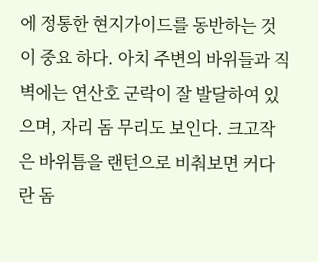에 정통한 현지가이드를 동반하는 것이 중요 하다. 아치 주변의 바위들과 직벽에는 연산호 군락이 잘 발달하여 있으며, 자리 돔 무리도 보인다. 크고작은 바위틈을 랜턴으로 비춰보면 커다란 돔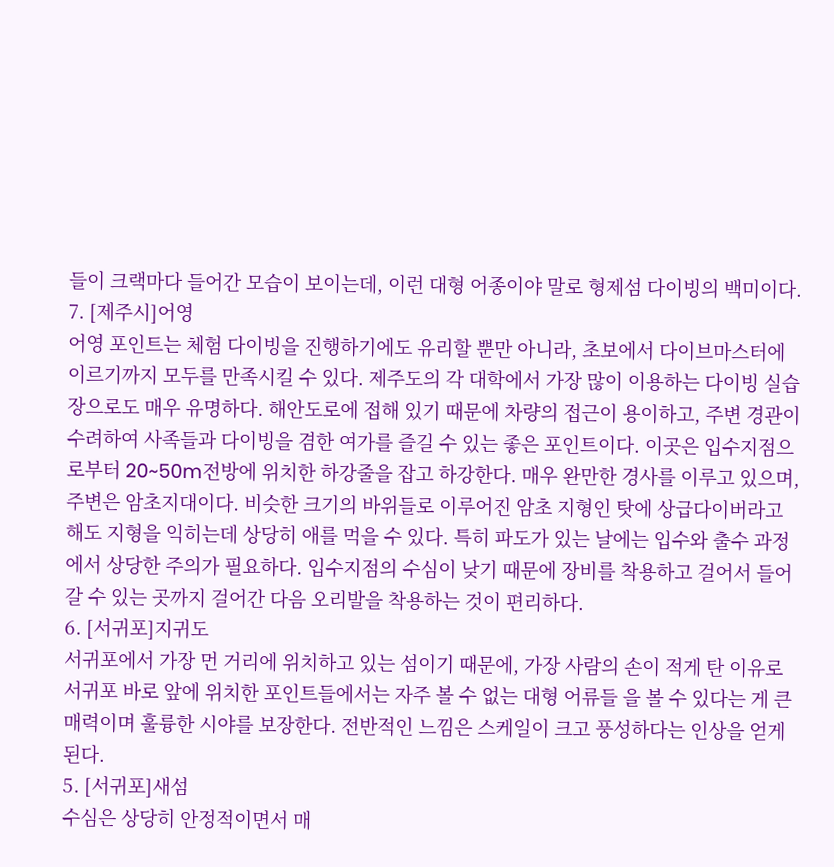들이 크랙마다 들어간 모습이 보이는데, 이런 대형 어종이야 말로 형제섬 다이빙의 백미이다.
7. [제주시]어영
어영 포인트는 체험 다이빙을 진행하기에도 유리할 뿐만 아니라, 초보에서 다이브마스터에 이르기까지 모두를 만족시킬 수 있다. 제주도의 각 대학에서 가장 많이 이용하는 다이빙 실습장으로도 매우 유명하다. 해안도로에 접해 있기 때문에 차량의 접근이 용이하고, 주변 경관이 수려하여 사족들과 다이빙을 겸한 여가를 즐길 수 있는 좋은 포인트이다. 이곳은 입수지점으로부터 20~50m전방에 위치한 하강줄을 잡고 하강한다. 매우 완만한 경사를 이루고 있으며, 주변은 암초지대이다. 비슷한 크기의 바위들로 이루어진 암초 지형인 탓에 상급다이버라고 해도 지형을 익히는데 상당히 애를 먹을 수 있다. 특히 파도가 있는 날에는 입수와 출수 과정에서 상당한 주의가 필요하다. 입수지점의 수심이 낮기 때문에 장비를 착용하고 걸어서 들어갈 수 있는 곳까지 걸어간 다음 오리발을 착용하는 것이 편리하다.
6. [서귀포]지귀도
서귀포에서 가장 먼 거리에 위치하고 있는 섬이기 때문에, 가장 사람의 손이 적게 탄 이유로 서귀포 바로 앞에 위치한 포인트들에서는 자주 볼 수 없는 대형 어류들 을 볼 수 있다는 게 큰 매력이며 훌륭한 시야를 보장한다. 전반적인 느낌은 스케일이 크고 풍성하다는 인상을 얻게 된다.
5. [서귀포]새섬
수심은 상당히 안정적이면서 매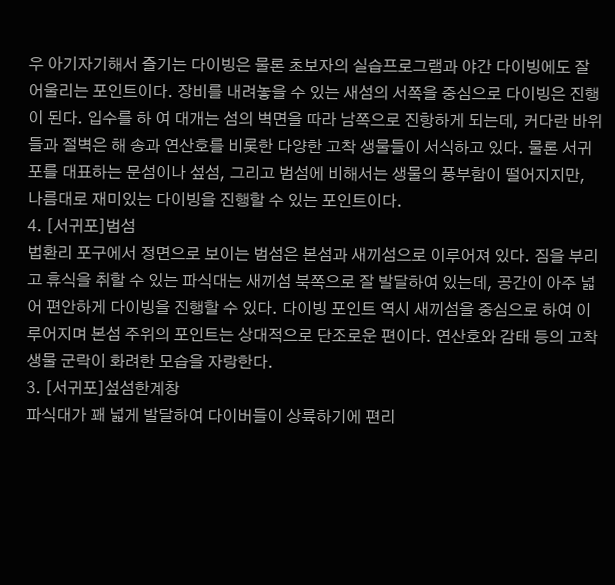우 아기자기해서 즐기는 다이빙은 물론 초보자의 실습프로그램과 야간 다이빙에도 잘 어울리는 포인트이다. 장비를 내려놓을 수 있는 새섬의 서쪽을 중심으로 다이빙은 진행이 된다. 입수를 하 여 대개는 섬의 벽면을 따라 남쪽으로 진항하게 되는데, 커다란 바위들과 절벽은 해 송과 연산호를 비롯한 다양한 고착 생물들이 서식하고 있다. 물론 서귀포를 대표하는 문섬이나 섶섬, 그리고 범섬에 비해서는 생물의 풍부함이 떨어지지만, 나름대로 재미있는 다이빙을 진행할 수 있는 포인트이다.
4. [서귀포]범섬
법환리 포구에서 정면으로 보이는 범섬은 본섬과 새끼섬으로 이루어져 있다. 짐을 부리고 휴식을 취할 수 있는 파식대는 새끼섬 북쪽으로 잘 발달하여 있는데, 공간이 아주 넓어 편안하게 다이빙을 진행할 수 있다. 다이빙 포인트 역시 새끼섬을 중심으로 하여 이루어지며 본섬 주위의 포인트는 상대적으로 단조로운 편이다. 연산호와 감태 등의 고착생물 군락이 화려한 모습을 자랑한다.
3. [서귀포]섶섬한계창
파식대가 꽤 넓게 발달하여 다이버들이 상륙하기에 편리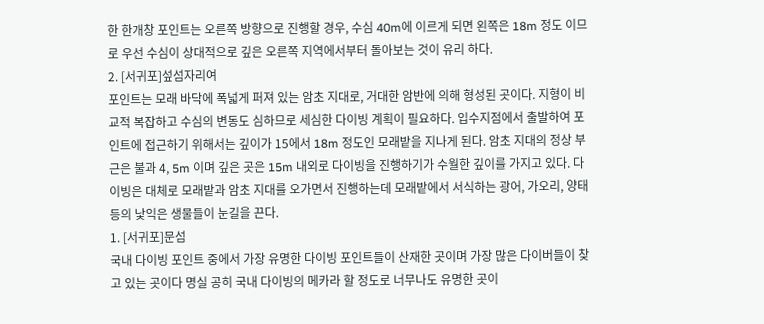한 한개창 포인트는 오른쪽 방향으로 진행할 경우, 수심 40m에 이르게 되면 왼쪽은 18m 정도 이므로 우선 수심이 상대적으로 깊은 오른쪽 지역에서부터 돌아보는 것이 유리 하다.
2. [서귀포]섶섬자리여
포인트는 모래 바닥에 폭넓게 퍼져 있는 암초 지대로, 거대한 암반에 의해 형성된 곳이다. 지형이 비교적 복잡하고 수심의 변동도 심하므로 세심한 다이빙 계획이 필요하다. 입수지점에서 출발하여 포인트에 접근하기 위해서는 깊이가 15에서 18m 정도인 모래밭을 지나게 된다. 암초 지대의 정상 부근은 불과 4, 5m 이며 깊은 곳은 15m 내외로 다이빙을 진행하기가 수월한 깊이를 가지고 있다. 다이빙은 대체로 모래밭과 암초 지대를 오가면서 진행하는데 모래밭에서 서식하는 광어, 가오리, 양태 등의 낯익은 생물들이 눈길을 끈다.
1. [서귀포]문섬
국내 다이빙 포인트 중에서 가장 유명한 다이빙 포인트들이 산재한 곳이며 가장 많은 다이버들이 찾고 있는 곳이다 명실 공히 국내 다이빙의 메카라 할 정도로 너무나도 유명한 곳이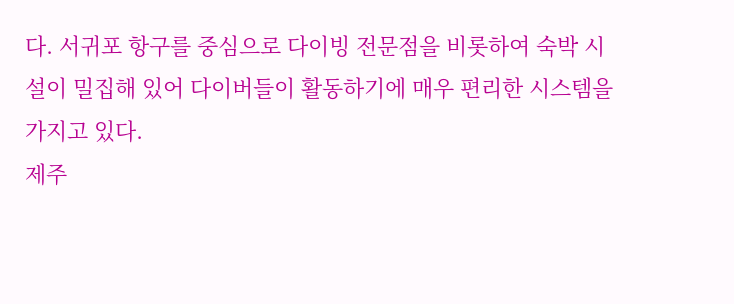다. 서귀포 항구를 중심으로 다이빙 전문점을 비롯하여 숙박 시설이 밀집해 있어 다이버들이 활동하기에 매우 편리한 시스템을 가지고 있다.
제주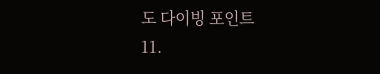도 다이빙 포인트
11.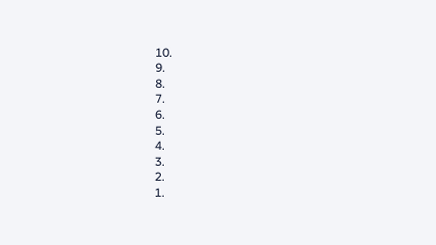10.
9.
8.
7.
6.
5.
4.
3.
2.
1.